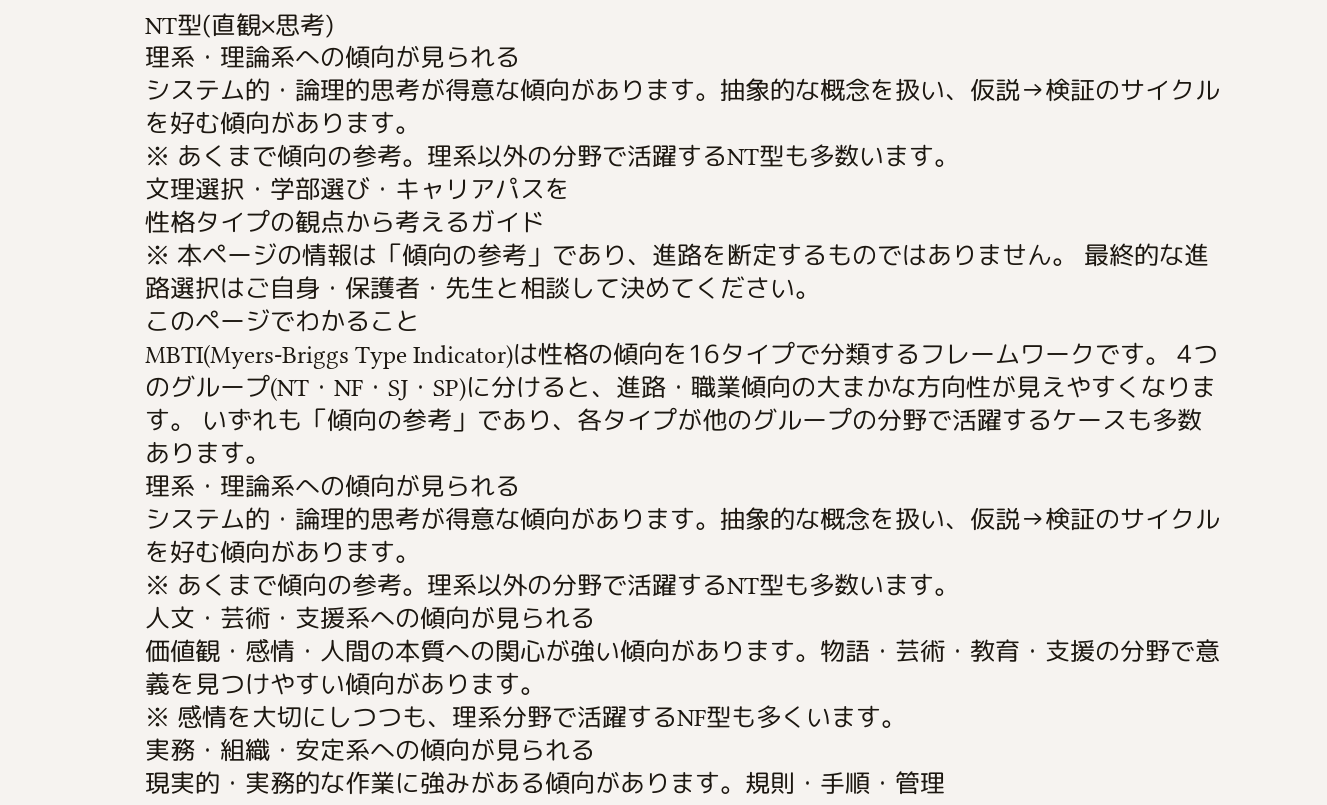NT型(直観×思考)
理系・理論系への傾向が見られる
システム的・論理的思考が得意な傾向があります。抽象的な概念を扱い、仮説→検証のサイクルを好む傾向があります。
※ あくまで傾向の参考。理系以外の分野で活躍するNT型も多数います。
文理選択・学部選び・キャリアパスを
性格タイプの観点から考えるガイド
※ 本ページの情報は「傾向の参考」であり、進路を断定するものではありません。 最終的な進路選択はご自身・保護者・先生と相談して決めてください。
このページでわかること
MBTI(Myers-Briggs Type Indicator)は性格の傾向を16タイプで分類するフレームワークです。 4つのグループ(NT・NF・SJ・SP)に分けると、進路・職業傾向の大まかな方向性が見えやすくなります。 いずれも「傾向の参考」であり、各タイプが他のグループの分野で活躍するケースも多数あります。
理系・理論系への傾向が見られる
システム的・論理的思考が得意な傾向があります。抽象的な概念を扱い、仮説→検証のサイクルを好む傾向があります。
※ あくまで傾向の参考。理系以外の分野で活躍するNT型も多数います。
人文・芸術・支援系への傾向が見られる
価値観・感情・人間の本質への関心が強い傾向があります。物語・芸術・教育・支援の分野で意義を見つけやすい傾向があります。
※ 感情を大切にしつつも、理系分野で活躍するNF型も多くいます。
実務・組織・安定系への傾向が見られる
現実的・実務的な作業に強みがある傾向があります。規則・手順・管理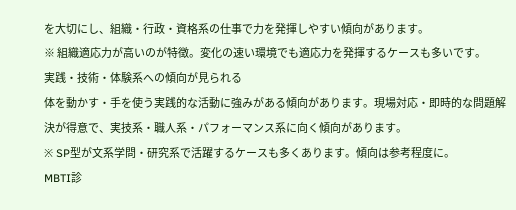を大切にし、組織・行政・資格系の仕事で力を発揮しやすい傾向があります。
※ 組織適応力が高いのが特徴。変化の速い環境でも適応力を発揮するケースも多いです。
実践・技術・体験系への傾向が見られる
体を動かす・手を使う実践的な活動に強みがある傾向があります。現場対応・即時的な問題解決が得意で、実技系・職人系・パフォーマンス系に向く傾向があります。
※ SP型が文系学問・研究系で活躍するケースも多くあります。傾向は参考程度に。
MBTI診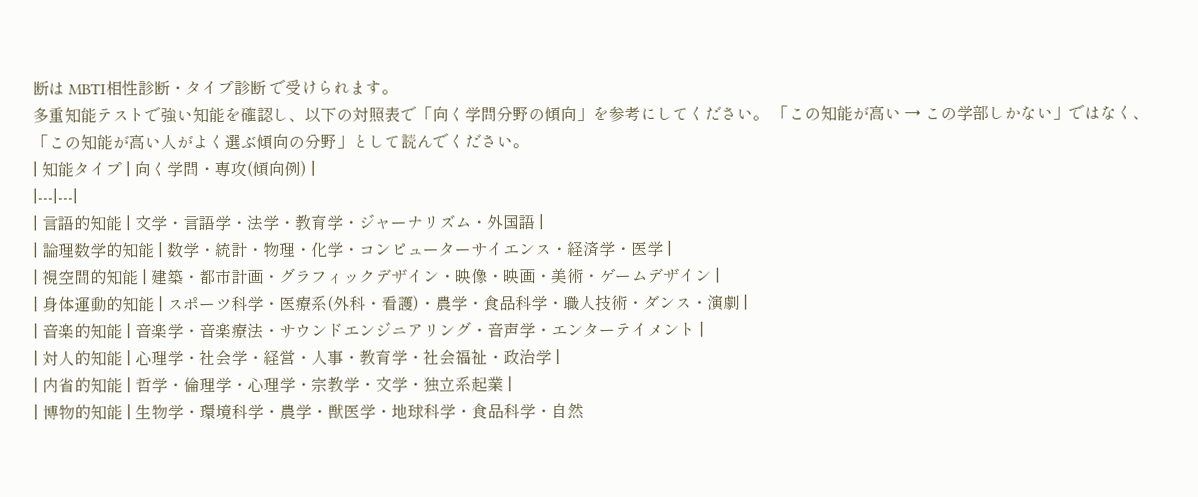断は MBTI相性診断・タイプ診断 で受けられます。
多重知能テストで強い知能を確認し、以下の対照表で「向く学問分野の傾向」を参考にしてください。 「この知能が高い → この学部しかない」ではなく、「この知能が高い人がよく選ぶ傾向の分野」として読んでください。
| 知能タイプ | 向く学問・専攻(傾向例) |
|---|---|
| 言語的知能 | 文学・言語学・法学・教育学・ジャーナリズム・外国語 |
| 論理数学的知能 | 数学・統計・物理・化学・コンピューターサイエンス・経済学・医学 |
| 視空間的知能 | 建築・都市計画・グラフィックデザイン・映像・映画・美術・ゲームデザイン |
| 身体運動的知能 | スポーツ科学・医療系(外科・看護)・農学・食品科学・職人技術・ダンス・演劇 |
| 音楽的知能 | 音楽学・音楽療法・サウンドエンジニアリング・音声学・エンターテイメント |
| 対人的知能 | 心理学・社会学・経営・人事・教育学・社会福祉・政治学 |
| 内省的知能 | 哲学・倫理学・心理学・宗教学・文学・独立系起業 |
| 博物的知能 | 生物学・環境科学・農学・獣医学・地球科学・食品科学・自然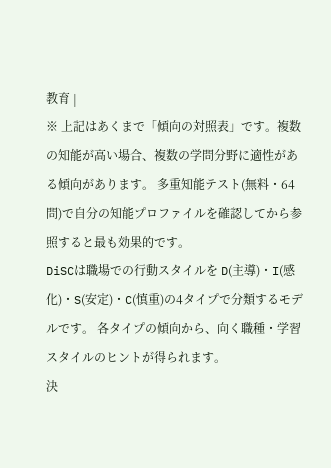教育 |
※ 上記はあくまで「傾向の対照表」です。複数の知能が高い場合、複数の学問分野に適性がある傾向があります。 多重知能テスト(無料・64問)で自分の知能プロファイルを確認してから参照すると最も効果的です。
DiSCは職場での行動スタイルを D(主導)・I(感化)・S(安定)・C(慎重)の4タイプで分類するモデルです。 各タイプの傾向から、向く職種・学習スタイルのヒントが得られます。
決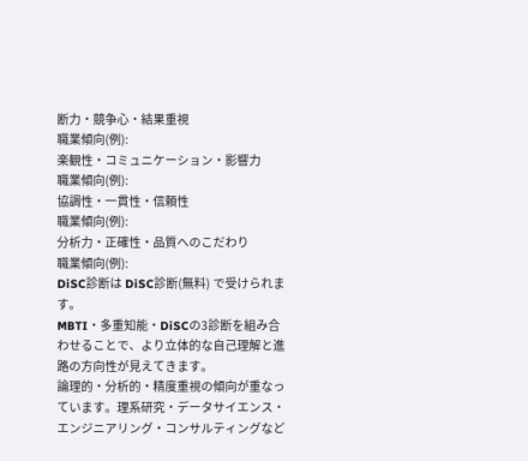断力・競争心・結果重視
職業傾向(例):
楽観性・コミュニケーション・影響力
職業傾向(例):
協調性・一貫性・信頼性
職業傾向(例):
分析力・正確性・品質へのこだわり
職業傾向(例):
DiSC診断は DiSC診断(無料) で受けられます。
MBTI・多重知能・DiSCの3診断を組み合わせることで、より立体的な自己理解と進路の方向性が見えてきます。
論理的・分析的・精度重視の傾向が重なっています。理系研究・データサイエンス・エンジニアリング・コンサルティングなど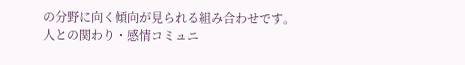の分野に向く傾向が見られる組み合わせです。
人との関わり・感情コミュニ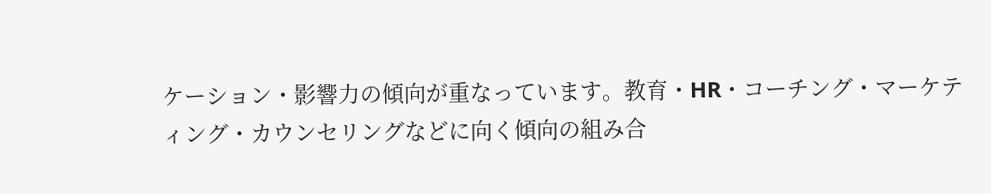ケーション・影響力の傾向が重なっています。教育・HR・コーチング・マーケティング・カウンセリングなどに向く傾向の組み合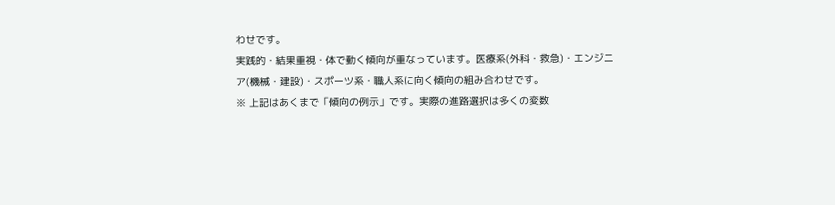わせです。
実践的・結果重視・体で動く傾向が重なっています。医療系(外科・救急)・エンジニア(機械・建設)・スポーツ系・職人系に向く傾向の組み合わせです。
※ 上記はあくまで「傾向の例示」です。実際の進路選択は多くの変数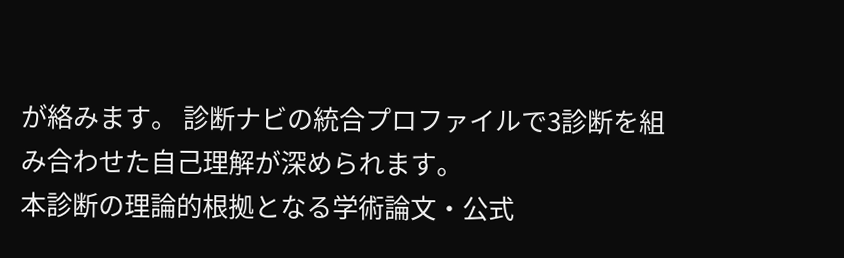が絡みます。 診断ナビの統合プロファイルで3診断を組み合わせた自己理解が深められます。
本診断の理論的根拠となる学術論文・公式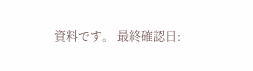資料です。 最終確認日: